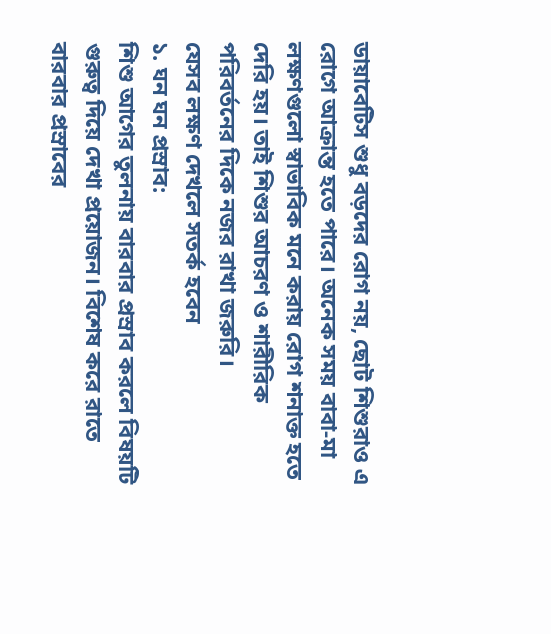ডায়াবেটিস শুধু বড়দের রোগ নয়, ছোট শিশুরাও এ রোগে আক্রান্ত হতে পারে। অনেক সময় বাবা-মা লক্ষণগুলো স্বাভাবিক মনে করায় রোগ শনাক্ত হতে দেরি হয়। তাই শিশুর আচরণ ও শারীরিক পরিবর্তনের দিকে নজর রাখা জরুরি।
যেসব লক্ষণ দেখলে সতর্ক হবেন
১. ঘন ঘন প্রস্রাব:
শিশু আগের তুলনায় বারবার প্রস্রাব করলে বিষয়টি গুরুত্ব দিয়ে দেখা প্রয়োজন। বিশেষ করে রাতে বারবার প্রস্রাবের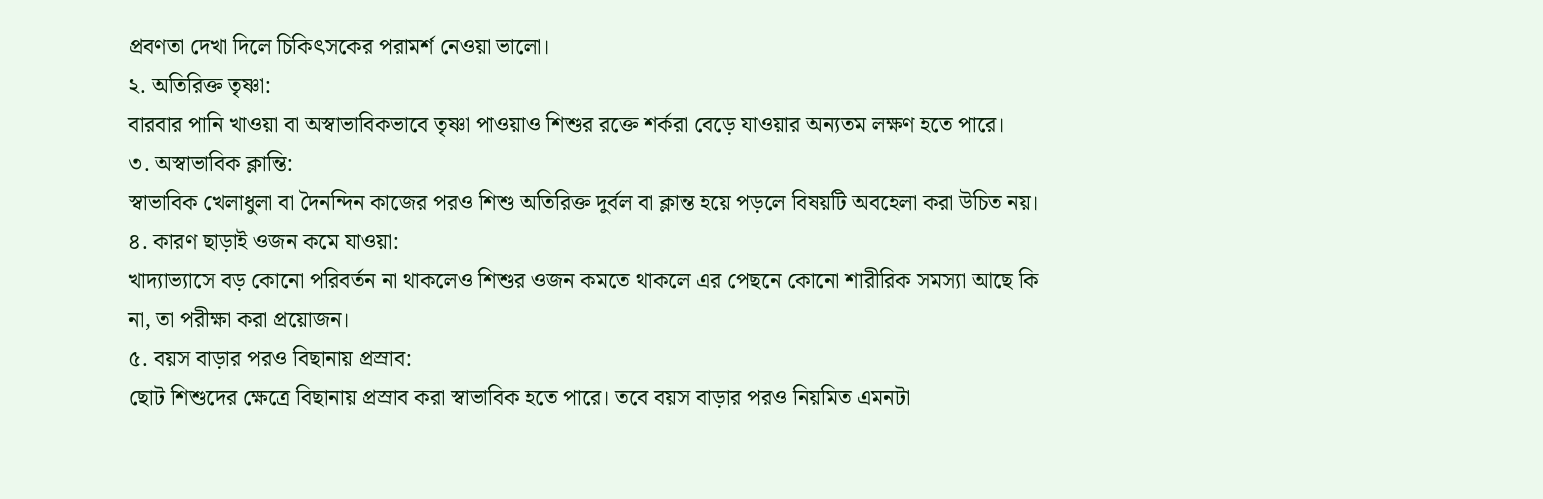প্রবণতা দেখা দিলে চিকিৎসকের পরামর্শ নেওয়া ভালো।
২. অতিরিক্ত তৃষ্ণা:
বারবার পানি খাওয়া বা অস্বাভাবিকভাবে তৃষ্ণা পাওয়াও শিশুর রক্তে শর্করা বেড়ে যাওয়ার অন্যতম লক্ষণ হতে পারে।
৩. অস্বাভাবিক ক্লান্তি:
স্বাভাবিক খেলাধুলা বা দৈনন্দিন কাজের পরও শিশু অতিরিক্ত দুর্বল বা ক্লান্ত হয়ে পড়লে বিষয়টি অবহেলা করা উচিত নয়।
৪. কারণ ছাড়াই ওজন কমে যাওয়া:
খাদ্যাভ্যাসে বড় কোনো পরিবর্তন না থাকলেও শিশুর ওজন কমতে থাকলে এর পেছনে কোনো শারীরিক সমস্যা আছে কি না, তা পরীক্ষা করা প্রয়োজন।
৫. বয়স বাড়ার পরও বিছানায় প্রস্রাব:
ছোট শিশুদের ক্ষেত্রে বিছানায় প্রস্রাব করা স্বাভাবিক হতে পারে। তবে বয়স বাড়ার পরও নিয়মিত এমনটা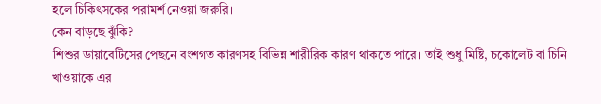হলে চিকিৎসকের পরামর্শ নেওয়া জরুরি।
কেন বাড়ছে ঝুঁকি?
শিশুর ডায়াবেটিসের পেছনে বংশগত কারণসহ বিভিন্ন শারীরিক কারণ থাকতে পারে। তাই শুধু মিষ্টি, চকোলেট বা চিনি খাওয়াকে এর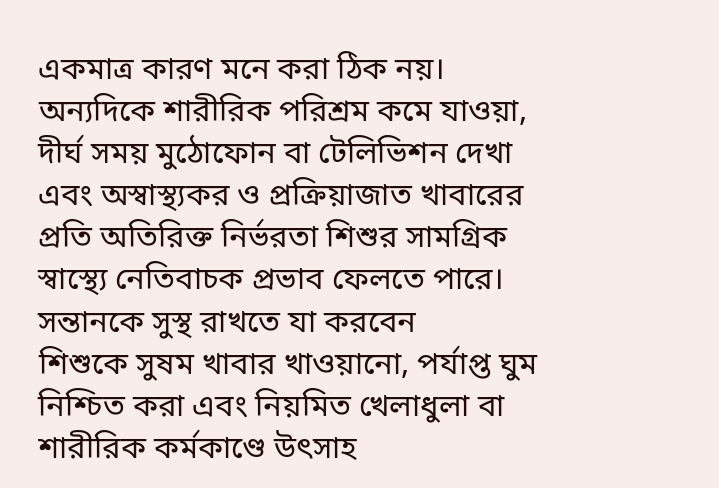একমাত্র কারণ মনে করা ঠিক নয়।
অন্যদিকে শারীরিক পরিশ্রম কমে যাওয়া, দীর্ঘ সময় মুঠোফোন বা টেলিভিশন দেখা এবং অস্বাস্থ্যকর ও প্রক্রিয়াজাত খাবারের প্রতি অতিরিক্ত নির্ভরতা শিশুর সামগ্রিক স্বাস্থ্যে নেতিবাচক প্রভাব ফেলতে পারে।
সন্তানকে সুস্থ রাখতে যা করবেন
শিশুকে সুষম খাবার খাওয়ানো, পর্যাপ্ত ঘুম নিশ্চিত করা এবং নিয়মিত খেলাধুলা বা শারীরিক কর্মকাণ্ডে উৎসাহ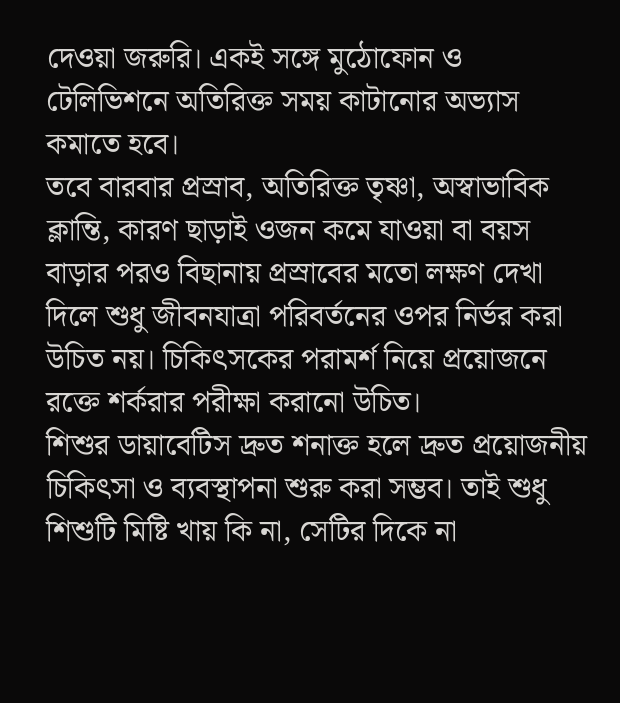দেওয়া জরুরি। একই সঙ্গে মুঠোফোন ও টেলিভিশনে অতিরিক্ত সময় কাটানোর অভ্যাস কমাতে হবে।
তবে বারবার প্রস্রাব, অতিরিক্ত তৃষ্ণা, অস্বাভাবিক ক্লান্তি, কারণ ছাড়াই ওজন কমে যাওয়া বা বয়স বাড়ার পরও বিছানায় প্রস্রাবের মতো লক্ষণ দেখা দিলে শুধু জীবনযাত্রা পরিবর্তনের ওপর নির্ভর করা উচিত নয়। চিকিৎসকের পরামর্শ নিয়ে প্রয়োজনে রক্তে শর্করার পরীক্ষা করানো উচিত।
শিশুর ডায়াবেটিস দ্রুত শনাক্ত হলে দ্রুত প্রয়োজনীয় চিকিৎসা ও ব্যবস্থাপনা শুরু করা সম্ভব। তাই শুধু শিশুটি মিষ্টি খায় কি না, সেটির দিকে না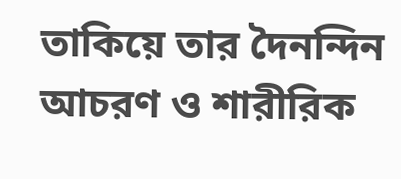তাকিয়ে তার দৈনন্দিন আচরণ ও শারীরিক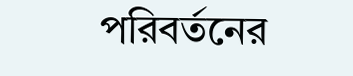পরিবর্তনের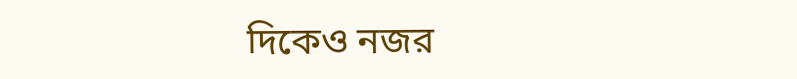দিকেও নজর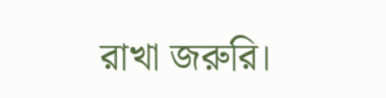রাখা জরুরি।